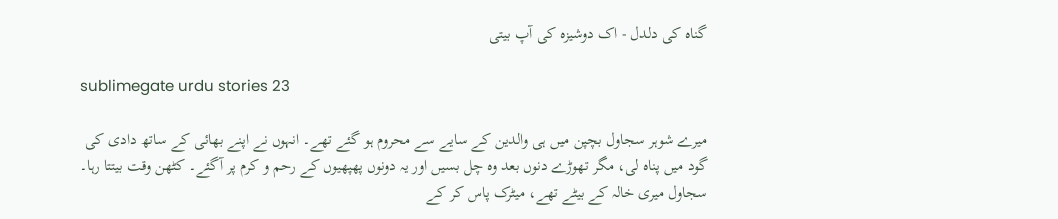گناہ کی دلدل - اک دوشیزہ کی آپ بیتی

sublimegate urdu stories 23

میرے شوہر سجاول بچپن میں ہی والدین کے سایے سے محروم ہو گئے تھے۔ انہوں نے اپنے بھائی کے ساتھ دادی کی گود میں پناہ لی، مگر تھوڑے دنوں بعد وہ چل بسیں اور یہ دونوں پھپھیوں کے رحم و کرم پر آگئے۔ کٹھن وقت بیتتا رہا۔ سجاول میری خالہ کے بیٹے تھے، میٹرک پاس کر کے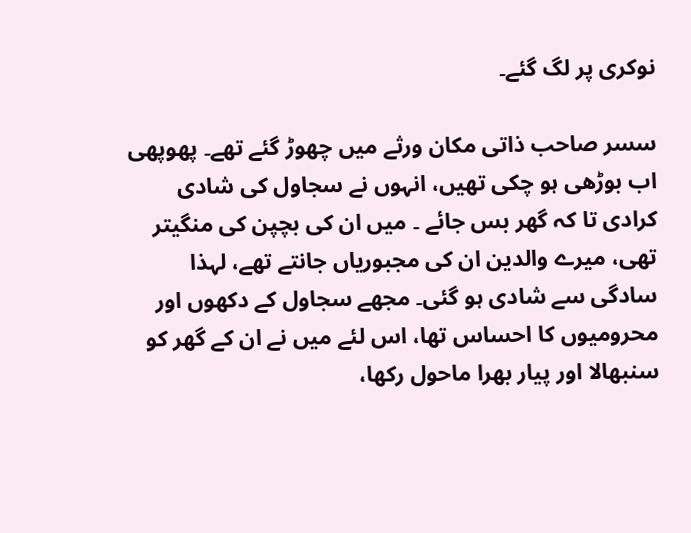نوکری پر لگ گئے۔

سسر صاحب ذاتی مکان ورثے میں چھوڑ گئے تھے۔ پھوپھی اب بوڑھی ہو چکی تھیں، انہوں نے سجاول کی شادی کرادی تا کہ گھر بس جائے ۔ میں ان کی بچپن کی منگیتر تھی، میرے والدین ان کی مجبوریاں جانتے تھے، لہذا سادگی سے شادی ہو گئی۔ مجھے سجاول کے دکھوں اور محرومیوں کا احساس تھا، اس لئے میں نے ان کے گھر کو سنبھالا اور پیار بھرا ماحول رکھا،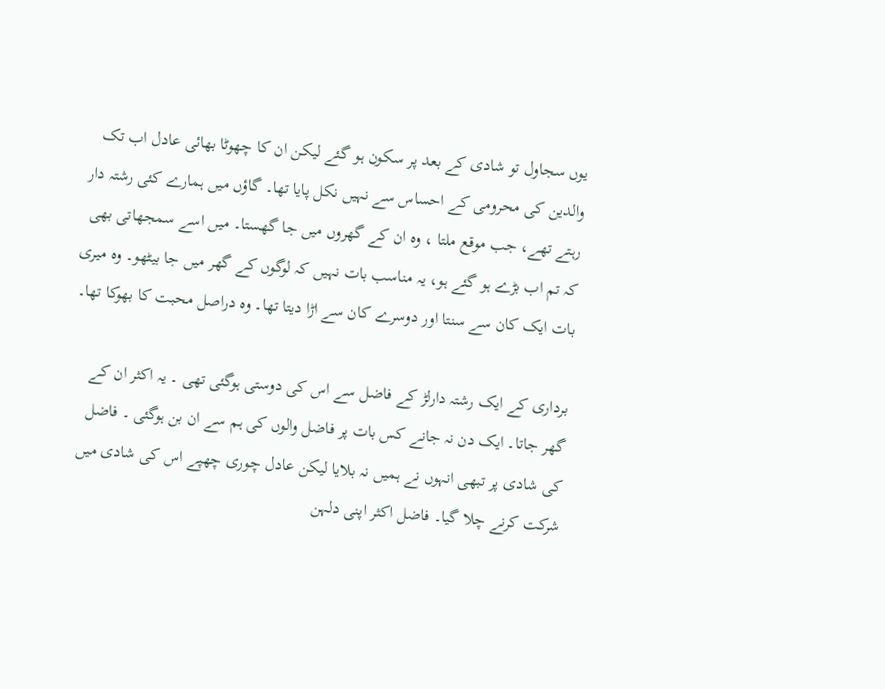یوں سجاول تو شادی کے بعد پر سکون ہو گئے لیکن ان کا چھوٹا بھائی عادل اب تک والدین کی محرومی کے احساس سے نہیں نکل پایا تھا۔ گاؤں میں ہمارے کئی رشتہ دار رہتے تھے، جب موقع ملتا ، وہ ان کے گھروں میں جا گھستا۔ میں اسے سمجھاتی بھی کہ تم اب بڑے ہو گئے ہو، یہ مناسب بات نہیں کہ لوگوں کے گھر میں جا بیٹھو۔ وہ میری بات ایک کان سے سنتا اور دوسرے کان سے اڑا دیتا تھا۔ وہ دراصل محبت کا بھوکا تھا۔

برداری کے ایک رشتہ دارلڑ کے فاضل سے اس کی دوستی ہوگئی تھی ۔ یہ اکثر ان کے گھر جاتا۔ ایک دن نہ جانے کس بات پر فاضل والوں کی ہم سے ان بن ہوگئی ۔ فاضل کی شادی پر تبھی انہوں نے ہمیں نہ بلایا لیکن عادل چوری چھپے اس کی شادی میں شرکت کرنے چلا گیا۔ فاضل اکثر اپنی دلہن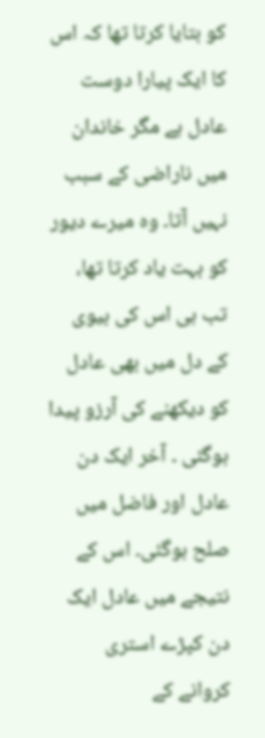کو بتایا کرتا تھا کہ اس کا ایک پیارا دوست عادل ہے مگر خاندان میں ناراضی کے سبب نہیں آتا۔ وہ میرے دیور کو بہت یاد کرتا تھا، تب ہی اس کی بیوی کے دل میں بھی عادل کو دیکھنے کی آرزو پیدا ہوگئی ۔ آخر ایک دن عادل اور فاضل میں صلح ہوگئی۔ اس کے نتیجے میں عادل ایک دن کپڑے استری کروانے کے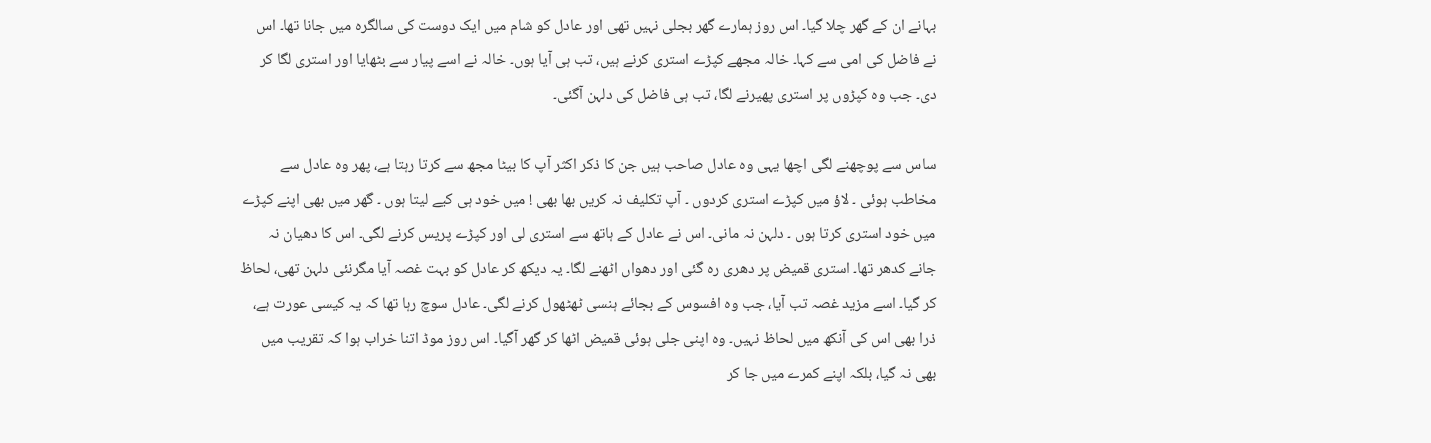بہانے ان کے گھر چلا گیا۔ اس روز ہمارے گھر بجلی نہیں تھی اور عادل کو شام میں ایک دوست کی سالگرہ میں جانا تھا۔ اس نے فاضل کی امی سے کہا۔ خالہ مجھے کپڑے استری کرنے ہیں، تب ہی آیا ہوں۔ خالہ نے اسے پیار سے بٹھایا اور استری لگا کر دی۔ جب وہ کپڑوں پر استری پھیرنے لگا، تب ہی فاضل کی دلہن آگئی۔

ساس سے پوچھنے لگی اچھا یہی وہ عادل صاحب ہیں جن کا ذکر اکثر آپ کا بیٹا مجھ سے کرتا رہتا ہے، پھر وہ عادل سے مخاطب ہوئی ۔ لاؤ میں کپڑے استری کردوں ۔ آپ تکلیف نہ کریں بھا بھی ! میں خود ہی کیے لیتا ہوں ۔ گھر میں بھی اپنے کپڑے میں خود استری کرتا ہوں ۔ دلہن نہ مانی۔ اس نے عادل کے ہاتھ سے استری لی اور کپڑے پریس کرنے لگی۔ اس کا دھیان نہ جانے کدھر تھا۔ استری قمیض پر دھری رہ گئی اور دھواں اٹھنے لگا۔ یہ دیکھ کر عادل کو بہت غصہ آیا مگرنئی دلہن تھی، لحاظ کر گیا۔ اسے مزید غصہ تب آیا، جب وہ افسوس کے بجائے ہنسی ٹھٹھول کرنے لگی۔ عادل سوچ رہا تھا کہ یہ کیسی عورت ہے، ذرا بھی اس کی آنکھ میں لحاظ نہیں۔ وہ اپنی جلی ہوئی قمیض اٹھا کر گھر آگیا۔ اس روز موڈ اتنا خراب ہوا کہ تقریب میں بھی نہ گیا، بلکہ اپنے کمرے میں جا کر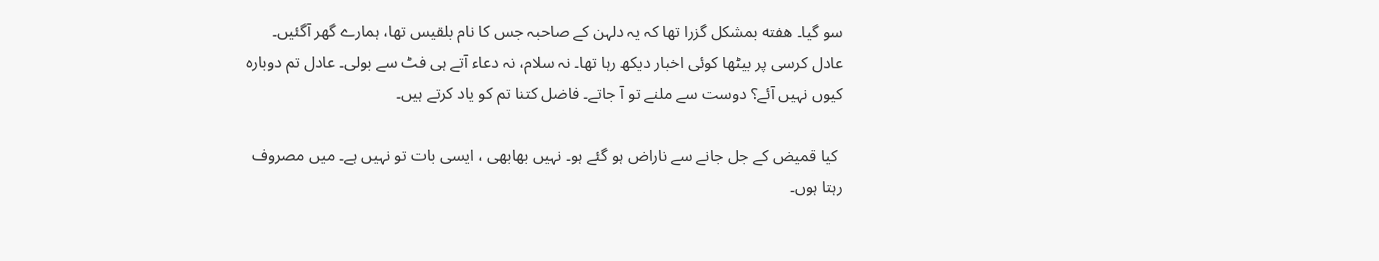سو گیا۔ هفته بمشکل گزرا تھا کہ یہ دلہن کے صاحبہ جس کا نام بلقیس تھا، ہمارے گھر آگئیں۔ عادل کرسی پر بیٹھا کوئی اخبار دیکھ رہا تھا۔ نہ سلام، نہ دعاء آتے ہی فٹ سے بولی۔ عادل تم دوبارہ کیوں نہیں آئے؟ دوست سے ملنے تو آ جاتے۔ فاضل کتنا تم کو یاد کرتے ہیں۔

 کیا قمیض کے جل جانے سے ناراض ہو گئے ہو۔ نہیں بھابھی ، ایسی بات تو نہیں ہے۔ میں مصروف رہتا ہوں۔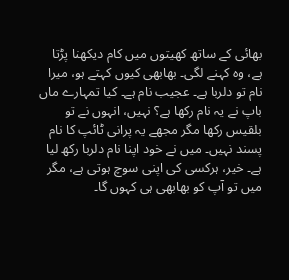بھائی کے ساتھ کھیتوں میں کام دیکھنا پڑتا ہے، وہ کہنے لگی۔ بھابھی کیوں کہتے ہو، میرا نام تو دلربا ہے۔ عجیب نام ہے۔ کیا تمہارے ماں باپ نے یہ نام رکھا ہے؟ نہیں، انہوں نے تو بلقیس رکھا مگر مجھے یہ پرانی ٹائپ کا نام پسند نہیں۔ میں نے خود اپنا نام دلربا رکھ لیا ہے۔ خیر، ہرکسی کی اپنی سوچ ہوتی ہے، مگر میں تو آپ کو بھابھی ہی کہوں گا۔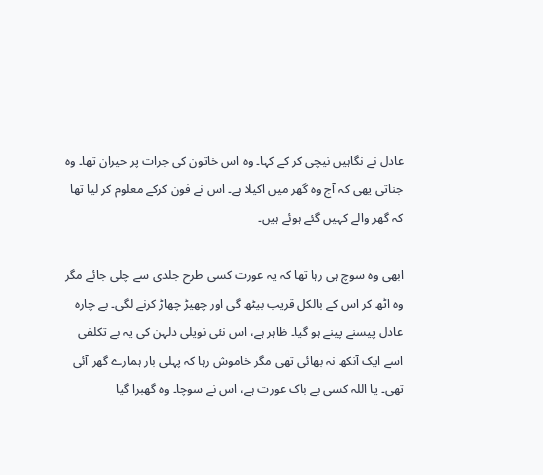عادل نے نگاہیں نیچی کر کے کہا۔ وہ اس خاتون کی جرات پر حیران تھا۔ وہ جناتی یھی کہ آج وہ گھر میں اکیلا ہے۔ اس نے فون کرکے معلوم کر لیا تھا کہ گھر والے کہیں گئے ہوئے ہیں۔

ابھی وہ سوچ ہی رہا تھا کہ یہ عورت کسی طرح جلدی سے چلی جائے مگر وہ اٹھ کر اس کے بالکل قریب بیٹھ گی اور چھیڑ چھاڑ کرنے لگی۔ بے چارہ عادل پیسنے پینے ہو گیا۔ ظاہر ہے، اس نئی نویلی دلہن کی یہ بے تکلفی اسے ایک آنکھ نہ بھائی تھی مگر خاموش رہا کہ پہلی بار ہمارے گھر آئی تھی۔ یا اللہ کسی بے باک عورت ہے، اس نے سوچا۔ وہ گھبرا گیا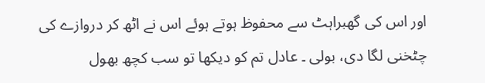اور اس کی گھبراہٹ سے محفوظ ہوتے ہوئے اس نے اٹھ کر دروازے کی چٹخنی لگا دی، بولی ۔ عادل تم کو دیکھا تو سب کچھ بھول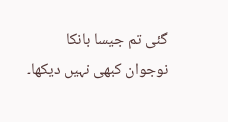گئی تم جیسا بانکا نوجوان کبھی نہیں دیکھا۔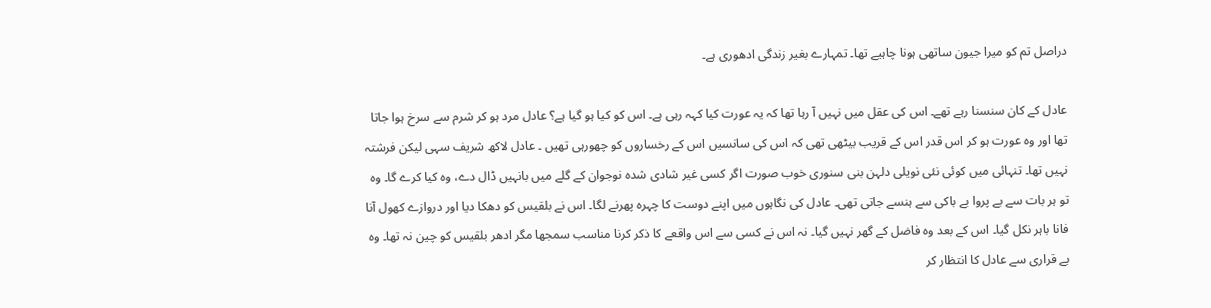دراصل تم کو میرا جیون ساتھی ہونا چاہیے تھا۔ تمہارے بغیر زندگی ادھوری ہے۔

عادل کے کان سنسنا رہے تھے۔ اس کی عقل میں نہیں آ رہا تھا کہ یہ عورت کیا کہہ رہی ہے۔ اس کو کیا ہو گیا ہے؟ عادل مرد ہو کر شرم سے سرخ ہوا جاتا تھا اور وہ عورت ہو کر اس قدر اس کے قریب بیٹھی تھی کہ اس کی سانسیں اس کے رخساروں کو چھورہی تھیں ۔ عادل لاکھ شریف سہی لیکن فرشتہ نہیں تھا۔ تنہائی میں کوئی نئی نویلی دلہن بنی سنوری خوب صورت اگر کسی غیر شادی شده نوجوان کے گلے میں بانہیں ڈال دے، وہ کیا کرے گا۔ وہ تو ہر بات سے بے پروا بے باکی سے ہنسے جاتی تھی۔ عادل کی نگاہوں میں اپنے دوست کا چہرہ پھرنے لگا۔ اس نے بلقیس کو دھکا دیا اور دروازے کھول آنا فانا باہر نکل گیا۔ اس کے بعد وہ فاضل کے گھر نہیں گیا۔ نہ اس نے کسی سے اس واقعے کا ذکر کرنا مناسب سمجھا مگر ادھر بلقیس کو چین نہ تھا۔ وہ بے قراری سے عادل کا انتظار کر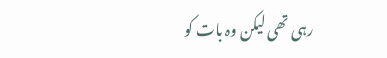رہی تھی لیکن وہ بات کو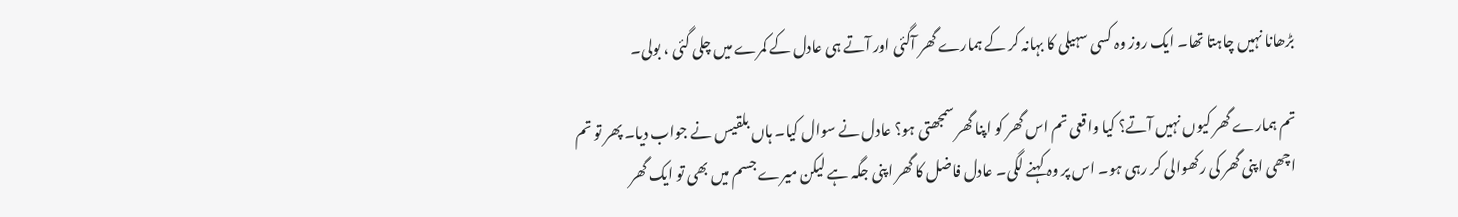بڑھانا نہیں چاہتا تھا۔ ایک روز وہ کسی سہیلی کا بہانہ کر کے ہمارے گھر آگئی اور آتے ہی عادل کے کمرے میں چلی گئی ، بولی۔

تم ہمارے گھر کیوں نہیں آتے؟ کیا واقعی تم اس گھر کو اپنا گھر سمجھتی ہو؟ عادل نے سوال کیا۔ ہاں بلقیس نے جواب دیا۔ پھر تو تم اچھی اپنی گھر کی رکھوالی کر رہی ہو۔ اس پر وہ کہنے لگی۔ عادل فاضل کا گھر اپنی جگہ ہے لیکن میرے جسم میں بھی تو ایک گھر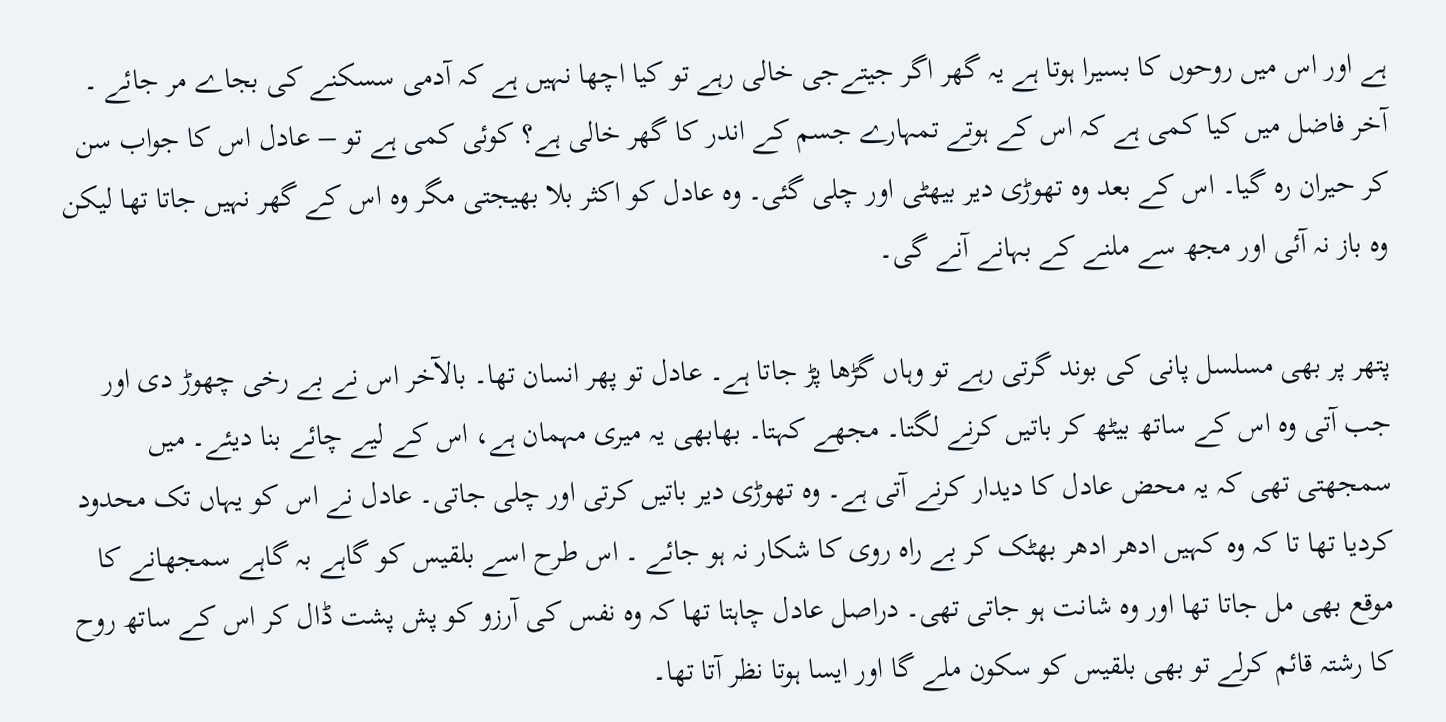ہے اور اس میں روحوں کا بسیرا ہوتا ہے یہ گھر اگر جیتےجی خالی رہے تو کیا اچھا نہیں ہے کہ آدمی سسکنے کی بجاے مر جائے ۔ آخر فاضل میں کیا کمی ہے کہ اس کے ہوتے تمہارے جسم کے اندر کا گھر خالی ہے؟ کوئی کمی ہے تو – عادل اس کا جواب سن کر حیران رہ گیا۔ اس کے بعد وہ تھوڑی دیر بیھٹی اور چلی گئی۔ وہ عادل کو اکثر بلا بھیجتی مگر وہ اس کے گھر نہیں جاتا تھا لیکن وہ باز نہ آئی اور مجھ سے ملنے کے بہانے آنے گی۔

پتھر پر بھی مسلسل پانی کی بوند گرتی رہے تو وہاں گڑھا پڑ جاتا ہے۔ عادل تو پھر انسان تھا۔ بالآخر اس نے بے رخی چھوڑ دی اور جب آتی وہ اس کے ساتھ بیٹھ کر باتیں کرنے لگتا۔ مجھے کہتا۔ بھابھی یہ میری مہمان ہے، اس کے لیے چائے بنا دیئے۔ میں سمجھتی تھی کہ یہ محض عادل کا دیدار کرنے آتی ہے۔ وہ تھوڑی دیر باتیں کرتی اور چلی جاتی۔ عادل نے اس کو یہاں تک محدود کردیا تھا تا کہ وہ کہیں ادھر ادھر بھٹک کر بے راہ روی کا شکار نہ ہو جائے ۔ اس طرح اسے بلقیس کو گاہے بہ گاہے سمجھانے کا موقع بھی مل جاتا تھا اور وہ شانت ہو جاتی تھی۔ دراصل عادل چاہتا تھا کہ وہ نفس کی آرزو کو پش پشت ڈال کر اس کے ساتھ روح کا رشتہ قائم کرلے تو بھی بلقیس کو سکون ملے گا اور ایسا ہوتا نظر آتا تھا۔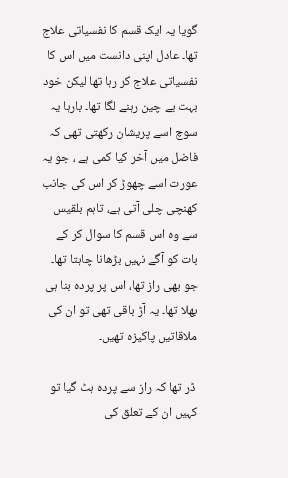گویا یہ ایک قسم کا نفسیاتی علاج تھا۔ عادل اپنی دانست میں اس کا نفسیاتی علاج کر رہا تھا لیکن خود بہت بے چین رہنے لگا تھا۔ بارہا یہ سوچ اسے پریشان رکھتی تھی کہ فاضل میں آخر کیا کمی ہے ، جو یہ عورت اسے چھوڑ کر اس کی جانب کھنچی چلی آتی ہے، تاہم بلقیس سے وہ اس قسم کا سوال کر کے بات کو آگے نہیں بڑھانا چاہتا تھا۔ جو بھی راز تھا، اس پر پردہ بنا ہی بھلا تھا۔ یہ آڑ باقی تھی تو ان کی ملاقاتیں پاکیزہ تھیں۔

 ڈر تھا کہ راز سے پردہ ہٹ گیا تو کہیں ان کے تعلق کی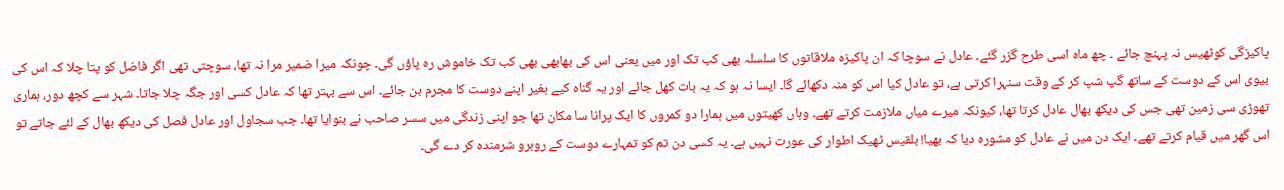پاکیزگی کوٹھیس نہ پہنچ جائے ۔ چھ ماہ اسی طرح گزر گئے۔ عادل نے سوچا کہ ان پاکیزہ ملاقاتوں کا سلسلہ بھی کب تک اور میں یعنی اس کی بھابھی بھی کب تک خاموش رہ پاؤں گی۔ چونکہ میرا ضمیر مرا نہ تھا، سوچتی تھی اگر فاضل کو پتا چلا کہ اس کی بیوی اس کے دوست کے ساتھ گپ شپ کر کے وقت سنہرا کرتی ہے، تو عادل کیا اس کو منہ دکھائے گا۔ ایسا نہ ہو کہ یہ بات کھل جائے اور یہ گناہ کیے بغیر اپنے دوست کا مجرم بن جائے۔ اس سے بہتر تھا کہ عادل کسی اور جگہ چلا جاتا۔ شہر سے کچھ دور، ہماری تھوڑی سی زمین تھی جس کی دیکھ بھال عادل کرتا تھا، کیونکہ میرے میاں ملازمت کرتے تھے۔ وہاں کھیتوں میں ہمارا دو کمروں کا ایک پرانا سا مکان تھا جو اپنی زندگی میں سسر صاحب نے بنوایا تھا۔ جب سجاول اور عادل فصل کی دیکھ بھال کے لئے جاتے تو اس گھر میں قیام کرتے تھے۔ ایک دن میں نے عادل کو مشورہ دیا کہ بھیا! بلقیس ٹھیک اطوار کی عورت نہیں ہے۔ یہ کسی دن تم کو تمہارے دوست کے روبرو شرمندہ کر دے گی۔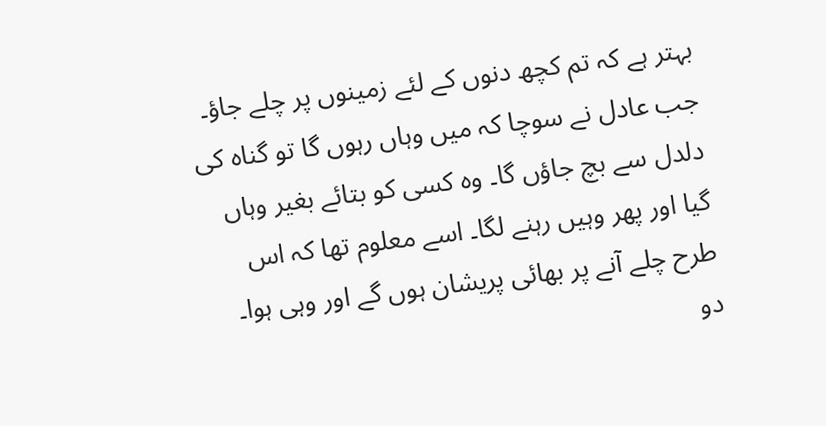بہتر ہے کہ تم کچھ دنوں کے لئے زمینوں پر چلے جاؤ۔ جب عادل نے سوچا کہ میں وہاں رہوں گا تو گناہ کی دلدل سے بچ جاؤں گا۔ وہ کسی کو بتائے بغیر وہاں گیا اور پھر وہیں رہنے لگا۔ اسے معلوم تھا کہ اس طرح چلے آنے پر بھائی پریشان ہوں گے اور وہی ہوا۔
دو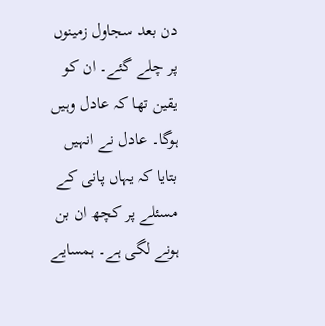دن بعد سجاول زمینوں پر چلے گئے۔ ان کو یقین تھا کہ عادل وہیں ہوگا۔ عادل نے انہیں بتایا کہ یہاں پانی کے مسئلے پر کچھ ان بن ہونے لگی ہے۔ ہمسایے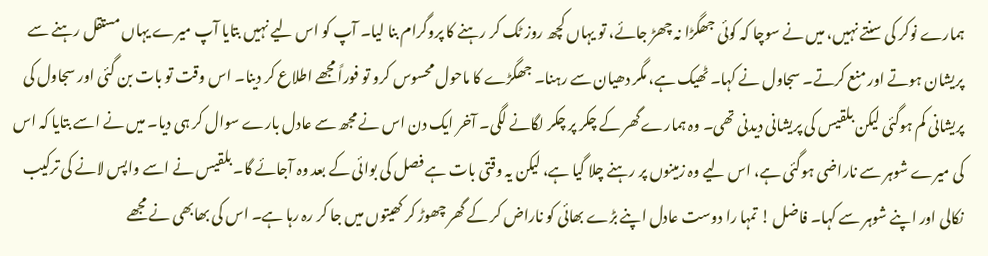ہمارے نوکر کی سنتے نہیں، میں نے سوچا کہ کوئی جھگڑا نہ چھڑ جائے، تو یہاں کچھ روز ٹک کر رہنے کا پروگرام بنا لیا۔ آپ کو اس لیے نہیں بتایا آپ میرے یہاں مستقل رہنے سے پریشان ہوتے اور منع کرتے۔ سجاول نے کہا۔ ٹھیک ہے، مگر دھیان سے رہنا۔ جھگڑے کا ماحول محسوس کرو تو فوراً مجھے اطلاع کر دینا۔ اس وقت تو بات بن گئی اور سجاول کی پریشانی کم ہوگئی لیکن بلقیس کی پریشانی دیدنی تھی۔ وہ ہمارے گھر کے چکر پر چکر لگانے لگی۔ آخر ایک دن اس نے مجھ سے عادل بارے سوال کر ہی دیا۔ میں نے اسے بتایا کہ اس کی میرے شوہر سے ناراضی ہوگئی ہے، اس لیے وہ زمینوں پر رہنے چلا گیا ہے، لیکن یہ وقتی بات ہے فصل کی بوائی کے بعد وہ آجائے گا۔ بلقیس نے اسے واپس لانے کی ترکیب نکالی اور اپنے شوہر سے کہا۔ فاضل ! تمہا را دوست عادل اپنے بڑے بھائی کو ناراض کر کے گھر چھوڑ کر کھیتوں میں جا کر رہ رہا ہے۔ اس کی بھابھی نے مجھے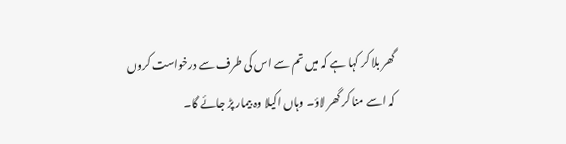گھر بلا کر کہا ہے کہ میں تم سے اس کی طرف سے درخواست کروں کہ اسے منا کر گھر لاؤ۔ وہاں اکیلا وہ بیمار پڑ جائے گا۔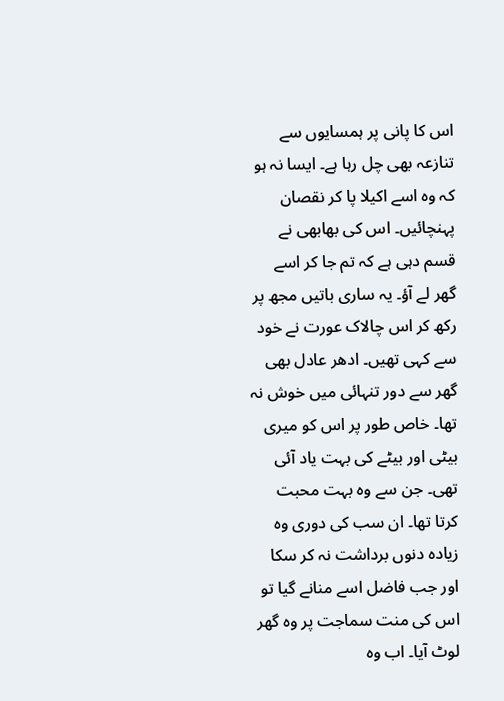اس کا پانی پر ہمسایوں سے تنازعہ بھی چل رہا ہے۔ ایسا نہ ہو کہ وہ اسے اکیلا پا کر نقصان پہنچائیں۔ اس کی بھابھی نے قسم دہی ہے کہ تم جا کر اسے گھر لے آؤ۔ یہ ساری باتیں مجھ پر رکھ کر اس چالاک عورت نے خود سے کہی تھیں۔ ادھر عادل بھی گھر سے دور تنہائی میں خوش نہ تھا۔ خاص طور پر اس کو میری بیٹی اور بیٹے کی بہت یاد آئی تھی۔ جن سے وہ بہت محبت کرتا تھا۔ ان سب کی دوری وہ زیادہ دنوں برداشت نہ کر سکا اور جب فاضل اسے منانے گیا تو اس کی منت سماجت پر وہ گھر لوٹ آیا۔ اب وہ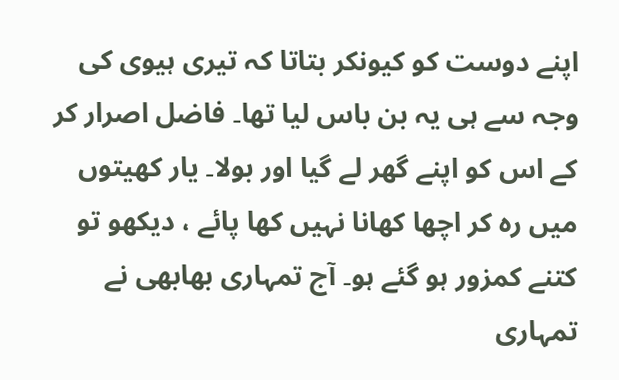اپنے دوست کو کیونکر بتاتا کہ تیری ہیوی کی وجہ سے ہی یہ بن باس لیا تھا۔ فاضل اصرار کر کے اس کو اپنے گھر لے گیا اور بولا۔ یار کھیتوں میں رہ کر اچھا کھانا نہیں کھا پائے ، دیکھو تو کتنے کمزور ہو گئے ہو۔ آج تمہاری بھابھی نے تمہاری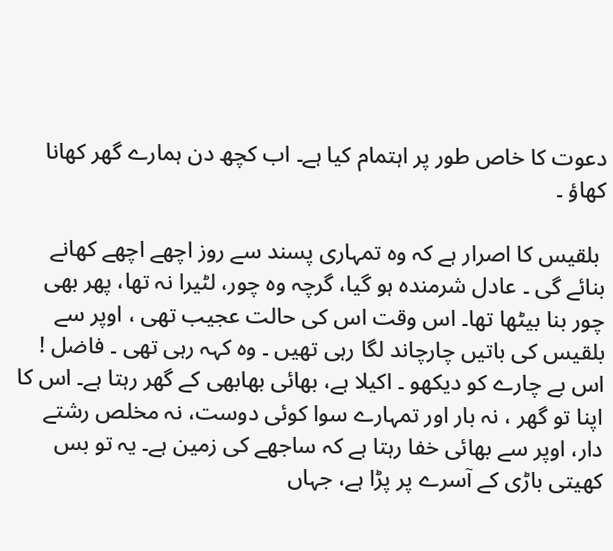دعوت کا خاص طور پر اہتمام کیا ہے۔ اب کچھ دن ہمارے گھر کھانا کھاؤ ۔

 بلقیس کا اصرار ہے کہ وہ تمہاری پسند سے روز اچھے اچھے کھانے بنائے گی ۔ عادل شرمندہ ہو گیا، گرچہ وہ چور، لٹیرا نہ تھا، پھر بھی چور بنا بیٹھا تھا۔ اس وقت اس کی حالت عجیب تھی ، اوپر سے بلقیس کی باتیں چارچاند لگا رہی تھیں ۔ وہ کہہ رہی تھی ۔ فاضل ! اس بے چارے کو دیکھو ۔ اکیلا ہے، بھائی بھابھی کے گھر رہتا ہے۔ اس کا اپنا تو گھر ، نہ بار اور تمہارے سوا کوئی دوست، نہ مخلص رشتے دار، اوپر سے بھائی خفا رہتا ہے کہ ساجھے کی زمین ہے۔ یہ تو بس کھیتی باڑی کے آسرے پر پڑا ہے، جہاں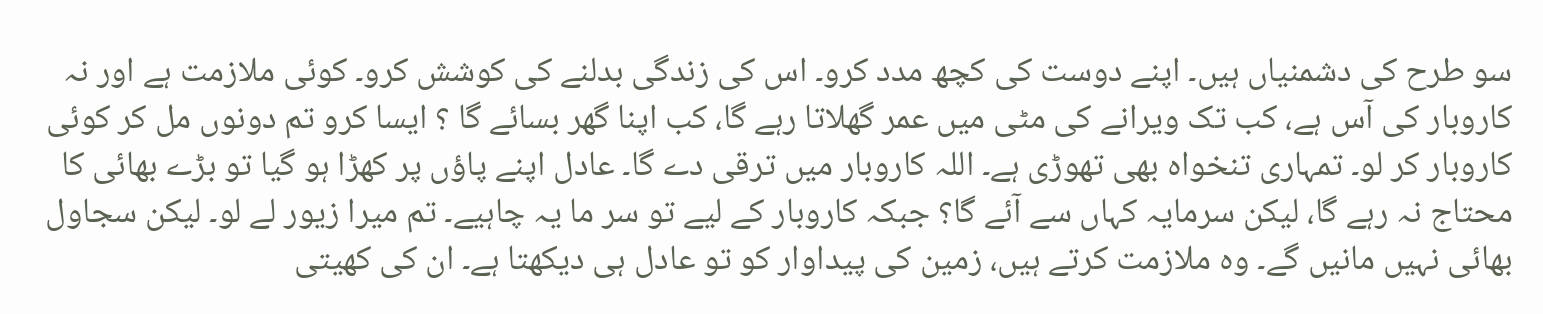سو طرح کی دشمنیاں ہیں۔ اپنے دوست کی کچھ مدد کرو۔ اس کی زندگی بدلنے کی کوشش کرو۔ کوئی ملازمت ہے اور نہ کاروبار کی آس ہے، کب تک ویرانے کی مٹی میں عمر گھلاتا رہے گا، کب اپنا گھر بسائے گا ؟ ایسا کرو تم دونوں مل کر کوئی کاروبار کر لو۔ تمہاری تنخواہ بھی تھوڑی ہے۔ اللہ کاروبار میں ترقی دے گا۔ عادل اپنے پاؤں پر کھڑا ہو گیا تو بڑے بھائی کا محتاج نہ رہے گا، لیکن سرمایہ کہاں سے آئے گا؟ جبکہ کاروبار کے لیے تو سر ما یہ چاہیے۔ تم میرا زیور لے لو۔ لیکن سجاول بھائی نہیں مانیں گے۔ وہ ملازمت کرتے ہیں، زمین کی پیداوار کو تو عادل ہی دیکھتا ہے۔ ان کی کھیتی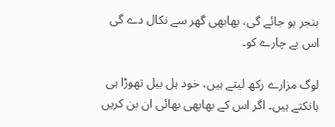بنجر ہو جائے گی، بھابھی گھر سے نکال دے گی اس بے چارے کو۔

لوگ مزارے رکھ لیتے ہیں، خود ہل بیل تھوڑا ہی ہانکتے ہیں۔ اگر اس کے بھابھی بھائی ان بن کریں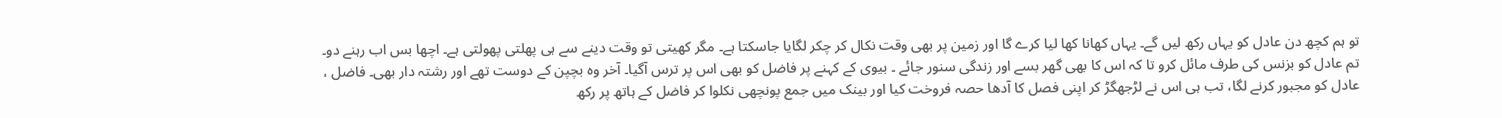تو ہم کچھ دن عادل کو یہاں رکھ لیں گے۔ یہاں کھانا کھا لیا کرے گا اور زمین پر بھی وقت نکال کر چکر لگایا جاسکتا ہے۔ مگر کھیتی تو وقت دینے سے ہی پھلتی پھولتی ہے۔ اچھا بس اب رہنے دو۔ تم عادل کو بزنس کی طرف مائل کرو تا کہ اس کا بھی گھر بسے اور زندگی سنور جائے ۔ بیوی کے کہنے پر فاضل کو بھی اس پر ترس آگیا۔ آخر وہ بچپن کے دوست تھے اور رشتہ دار بھی۔ فاضل ، عادل کو مجبور کرنے لگا، تب ہی اس نے لڑجھگڑ کر اپنی فصل کا آدھا حصہ فروخت کیا اور بینک میں جمع پونچھی نکلوا کر فاضل کے ہاتھ پر رکھ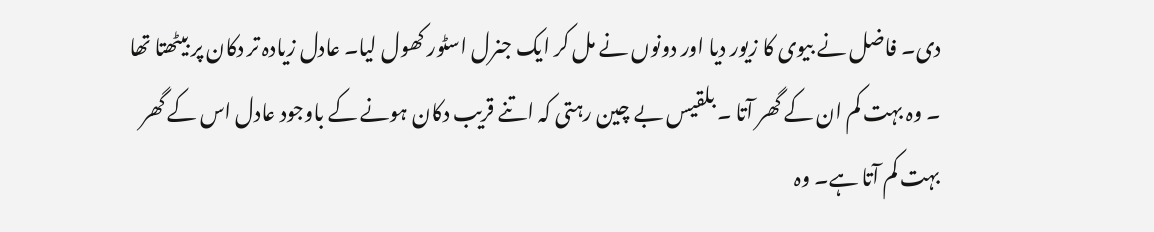دی۔ فاضل نے بیوی کا زیور دیا اور دونوں نے مل کر ایک جنرل اسٹور کھول لیا۔ عادل زیادہ تر دکان پر بیٹھتا تھا ۔ وہ بہت کم ان کے گھر آتا ۔ بلقیس بے چین رہتی کہ اتنے قریب دکان ہونے کے باوجود عادل اس کے گھر بہت کم آتا ہے۔ وہ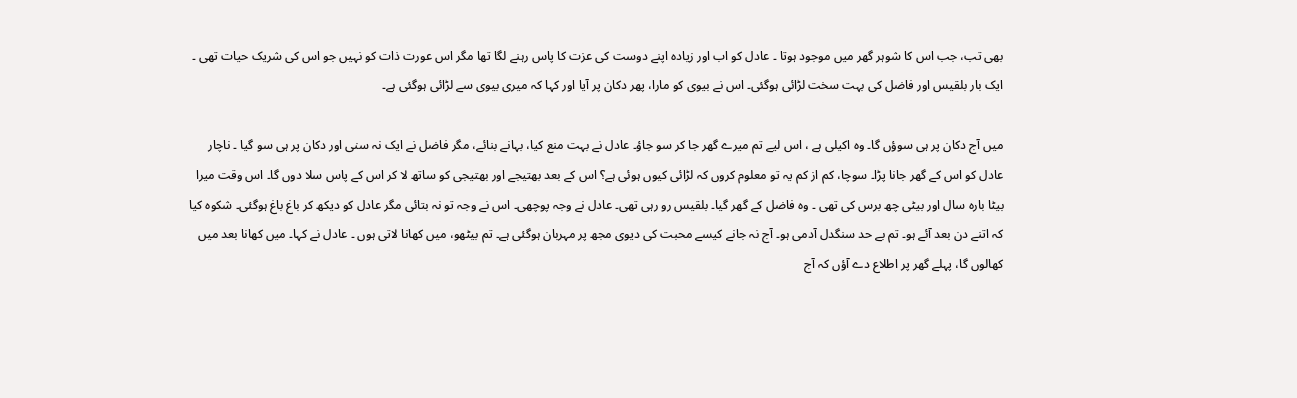بھی تب، جب اس کا شوہر گھر میں موجود ہوتا ۔ عادل کو اب اور زیادہ اپنے دوست کی عزت کا پاس رہنے لگا تھا مگر اس عورت ذات کو نہیں جو اس کی شریک حیات تھی ۔ ایک بار بلقیس اور فاضل کی بہت سخت لڑائی ہوگئی۔ اس نے بیوی کو مارا، پھر دکان پر آیا اور کہا کہ میری بیوی سے لڑائی ہوگئی ہے۔

میں آج دکان پر ہی سوؤں گا۔ وہ اکیلی ہے ، اس لیے تم میرے گھر جا کر سو جاؤ۔ عادل نے بہت منع کیا، بہانے بنائے، مگر فاضل نے ایک نہ سنی اور دکان پر ہی سو گیا ۔ ناچار عادل کو اس کے گھر جانا پڑا۔ سوچا، کم از کم یہ تو معلوم کروں کہ لڑائی کیوں ہوئی ہے؟ اس کے بعد بھتیجے اور بھتیجی کو ساتھ لا کر اس کے پاس سلا دوں گا۔ اس وقت میرا بیٹا بارہ سال اور بیٹی چھ برس کی تھی ۔ وہ فاضل کے گھر گیا۔ بلقیس رو رہی تھی۔ عادل نے وجہ پوچھی۔ اس نے وجہ تو نہ بتائی مگر عادل کو دیکھ کر باغ باغ ہوگئی۔ شکوہ کیا کہ اتنے دن بعد آئے ہو۔ تم بے حد سنگدل آدمی ہو۔ آج نہ جانے کیسے محبت کی دیوی مجھ پر مہربان ہوگئی ہے۔ تم بیٹھو، میں کھانا لاتی ہوں ۔ عادل نے کہا۔ میں کھانا بعد میں کھالوں گا، پہلے گھر پر اطلاع دے آؤں کہ آج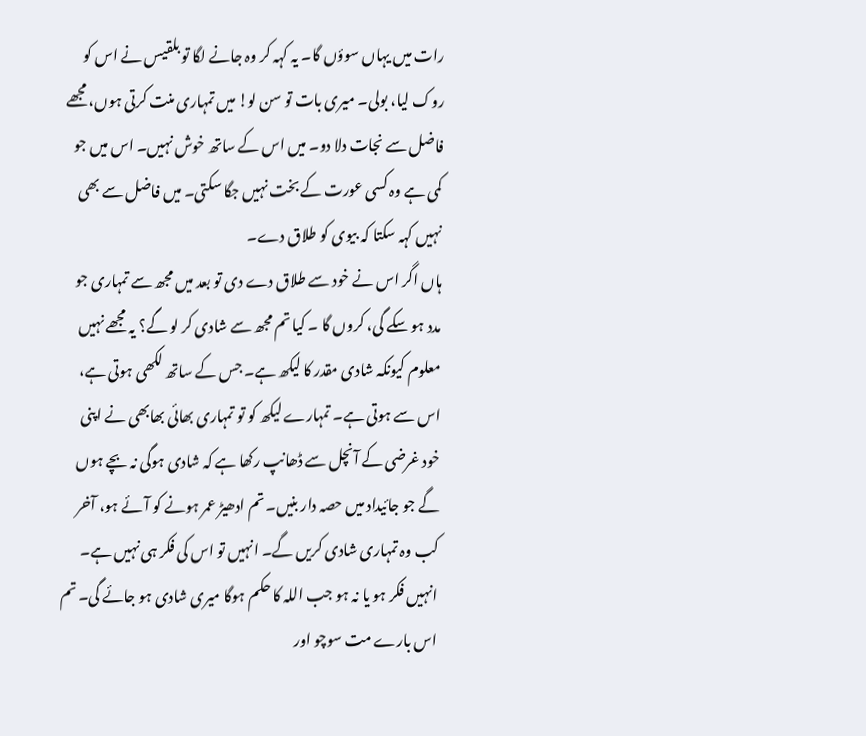رات میں یہاں سوؤں گا۔ یہ کہہ کر وہ جانے لگا تو بلقیس نے اس کو روک لیا، بولی۔ میری بات تو سن لو! میں تمہاری منت کرتی ہوں، مجھے فاضل سے نجات دلا دو۔ میں اس کے ساتھ خوش نہیں۔ اس میں جو کمی ہے وہ کسی عورت کے بخت نہیں جگا سکتی۔ میں فاضل سے بھی نہیں کہہ سکتا کہ بیوی کو طلاق دے۔
ہاں اگر اس نے خود سے طلاق دے دی تو بعد میں مجھ سے تمہاری جو مدد ہو سکے گی، کروں گا ۔ کیا تم مجھ سے شادی کر لو گے؟ یہ مجھے نہیں معلوم کیونکہ شادی مقدر کا لیکھ ہے۔ جس کے ساتھ لکھی ہوتی ہے، اس سے ہوتی ہے۔ تمہارے لیکھ کو تو تمہاری بھائی بھابھی نے اپنی خود غرضی کے آنچل سے ڈھانپ رکھا ہے کہ شادی ہوگی نہ بچے ہوں گے جو جائیداد میں حصہ دار بنیں۔ تم ادھیڑ عمر ہونے کو آئے ہو، آخر کب وہ تمہاری شادی کریں گے۔ انہیں تو اس کی فکر ہی نہیں ہے۔ انہیں فکر ہو یا نہ ہو جب اللہ کا حکم ہوگا میری شادی ہو جائے گی۔ تم اس بارے مت سوچو اور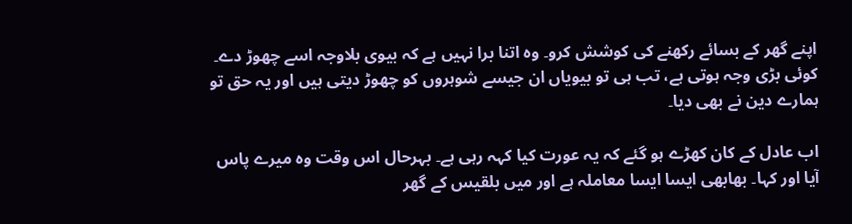اپنے گھر کے بسائے رکھنے کی کوشش کرو۔ وہ اتنا برا نہیں ہے کہ بیوی بلاوجہ اسے چھوڑ دے۔ کوئی بڑی وجہ ہوتی ہے، تب ہی تو بیویاں ان جیسے شوہروں کو چھوڑ دیتی ہیں اور یہ حق تو ہمارے دین نے بھی دیا۔

اب عادل کے کان کھڑے ہو گئے کہ یہ عورت کیا کہہ رہی ہے۔ بہرحال اس وقت وہ میرے پاس آیا اور کہا۔ بھابھی ایسا ایسا معاملہ ہے اور میں بلقیس کے گھر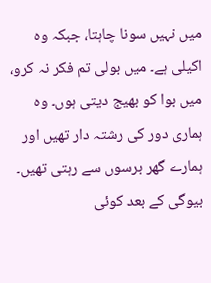میں نہیں سونا چاہتا، جبکہ وہ اکیلی ہے۔ میں بولی تم فکر نہ کرو، میں بوا کو بھیج دیتی ہوں۔ وہ ہماری دور کی رشتہ دار تھیں اور ہمارے گھر برسوں سے رہتی تھیں۔ بیوگی کے بعد کوئی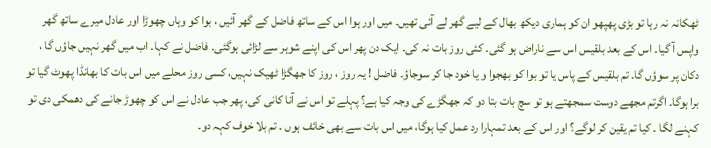ٹھکانہ نہ رہا تو بڑی پھپھو ان کو ہماری دیکھ بھال کے لیے گھر لے آئی تھیں۔ میں اور ہوا اس کے ساتھ فاضل کے گھر آئیں ، بوا کو وہاں چھوڑا اور عادل میرے ساتھ گھر واپس آ گیا۔ اس کے بعد بلقیس اس سے ناراض ہو گئی۔ کئی روز بات نہ کی۔ ایک دن پھر اس کی اپنے شوہر سے لڑائی ہوگئی۔ فاضل نے کہا۔ اب میں گھر نہیں جاؤں گا ، دکان پر سوؤں گا۔ تم بلقیس کے پاس یا تو بوا کو بھجوا و یا خود جا کر سوجاؤ۔ فاضل ! یہ روز ، روز کا جھگڑا ٹھیک نہیں، کسی روز محلے میں اس بات کا بھانڈا پھوٹ گیا تو برا ہوگا۔ اگرتم مجھے دوست سمجھتے ہو تو سچ بات بتا دو کہ جھگڑے کی وجہ کیا ہے؟ پہلے تو اس نے آنا کانی کی، پھر جب عادل نے اس کو چھوڑ جانے کی دھمکی دی تو کہنے لگا ۔ کیا تم یقین کر لوگے؟ اور اس کے بعد تمہارا رد عمل کیا ہوگا، میں اس بات سے بھی خائف ہوں ۔ تم بلا خوف کہہ دو۔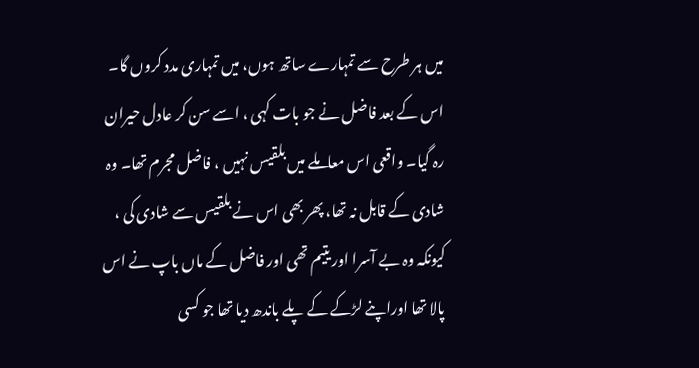میں ہر طرح سے تمہارے ساتھ ہوں، میں تمہاری مدد کروں گا۔ اس کے بعد فاضل نے جو بات کہی ، اسے سن کر عادل حیران رہ گیا۔ واقعی اس معاملے میں بلقیس نہیں ، فاضل مجرم تھا۔ وہ شادی کے قابل نہ تھا، پھر بھی اس نے بلقیس سے شادی کی ، کیونکہ وہ بے آسرا اور یتیم تھی اور فاضل کے ماں باپ نے اس پالا تھا اوراپنے لڑکے کے پلے باندھ دیا تھا جو کسی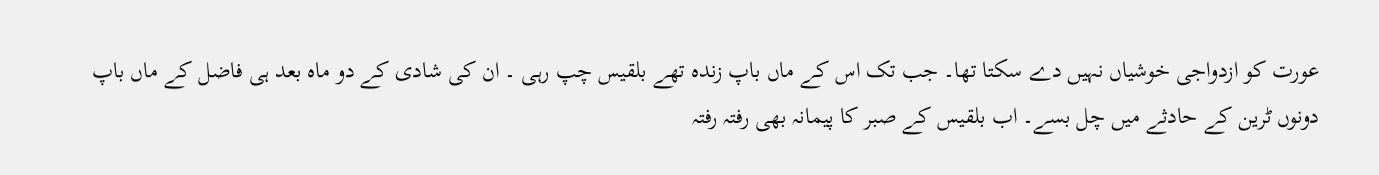عورت کو ازدواجی خوشیاں نہیں دے سکتا تھا۔ جب تک اس کے ماں باپ زندہ تھے بلقیس چپ رہی ۔ ان کی شادی کے دو ماہ بعد ہی فاضل کے ماں باپ دونوں ٹرین کے حادثے میں چل بسے۔ اب بلقیس کے صبر کا پیمانہ بھی رفتہ رفتہ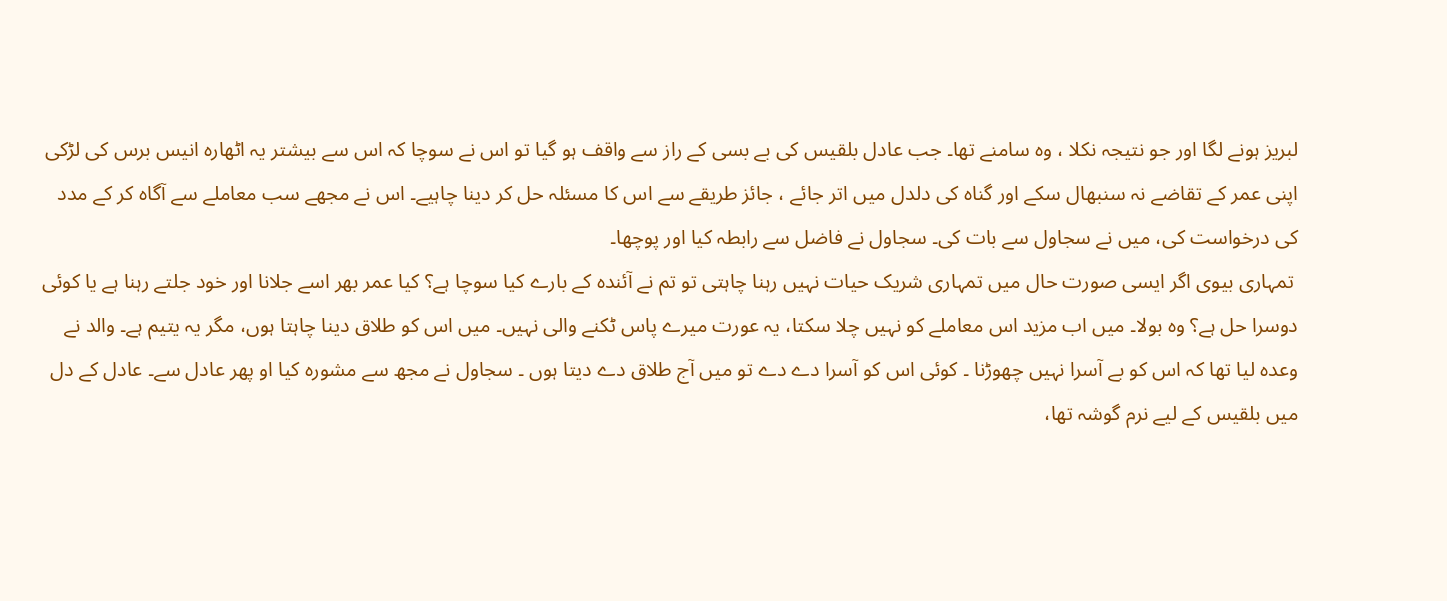لبریز ہونے لگا اور جو نتیجہ نکلا ، وہ سامنے تھا۔ جب عادل بلقیس کی بے بسی کے راز سے واقف ہو گیا تو اس نے سوچا کہ اس سے بیشتر یہ اٹھارہ انیس برس کی لڑکی اپنی عمر کے تقاضے نہ سنبھال سکے اور گناہ کی دلدل میں اتر جائے ، جائز طریقے سے اس کا مسئلہ حل کر دینا چاہیے۔ اس نے مجھے سب معاملے سے آگاہ کر کے مدد کی درخواست کی، میں نے سجاول سے بات کی۔ سجاول نے فاضل سے رابطہ کیا اور پوچھا۔
 تمہاری بیوی اگر ایسی صورت حال میں تمہاری شریک حیات نہیں رہنا چاہتی تو تم نے آئندہ کے بارے کیا سوچا ہے؟ کیا عمر بھر اسے جلانا اور خود جلتے رہنا ہے یا کوئی دوسرا حل ہے؟ وہ بولا۔ میں اب مزید اس معاملے کو نہیں چلا سکتا، یہ عورت میرے پاس ٹکنے والی نہیں۔ میں اس کو طلاق دینا چاہتا ہوں، مگر یہ یتیم ہے۔ والد نے وعدہ لیا تھا کہ اس کو بے آسرا نہیں چھوڑنا ۔ کوئی اس کو آسرا دے دے تو میں آج طلاق دے دیتا ہوں ۔ سجاول نے مجھ سے مشورہ کیا او پھر عادل سے۔ عادل کے دل میں بلقیس کے لیے نرم گوشہ تھا،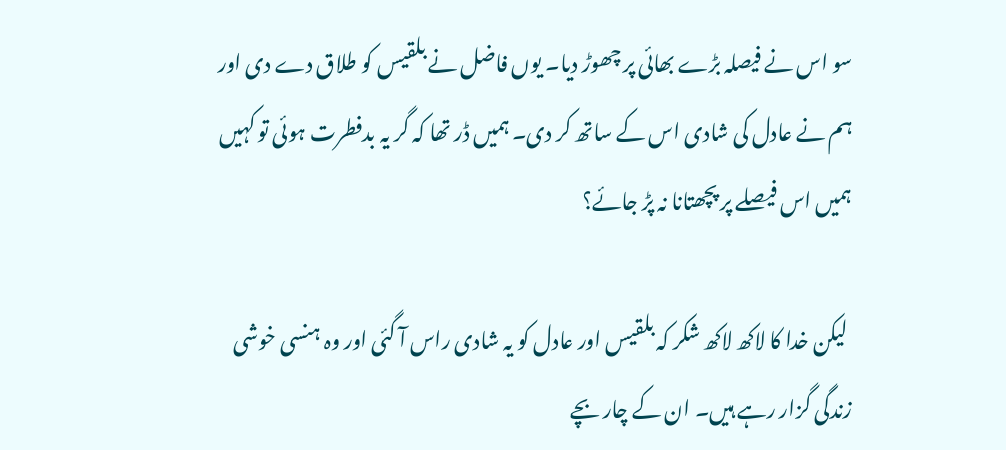سو اس نے فیصلہ بڑے بھائی پر چھوڑ دیا۔ یوں فاضل نے بلقیس کو طلاق دے دی اور ہم نے عادل کی شادی اس کے ساتھ کر دی۔ ہمیں ڈر تھا کہ گر یہ بدفطرت ہوئی تو کہیں ہمیں اس فیصلے پر پچھتانا نہ پڑ جائے؟

 لیکن خدا کا لاکھ لاکھ شکر کہ بلقیس اور عادل کو یہ شادی راس آ گئی اور وہ ہنسی خوشی زندگی گزار رہے ہیں۔ ان کے چار بچے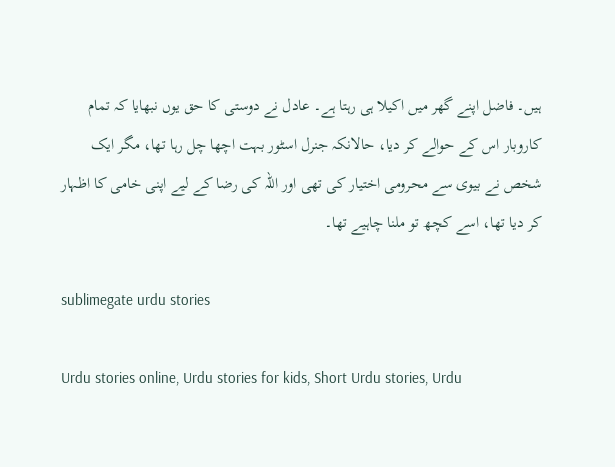ہیں۔ فاضل اپنے گھر میں اکیلا ہی رہتا ہے۔ عادل نے دوستی کا حق یوں نبھایا کہ تمام کاروبار اس کے حوالے کر دیا، حالانکہ جنرل اسٹور بہت اچھا چل رہا تھا، مگر ایک شخص نے بیوی سے محرومی اختیار کی تھی اور اللہ کی رضا کے لیے اپنی خامی کا اظہار کر دیا تھا، اسے کچھ تو ملنا چاہیے تھا۔

sublimegate urdu stories

Urdu stories online, Urdu stories for kids, Short Urdu stories, Urdu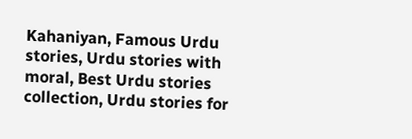Kahaniyan, Famous Urdu stories, Urdu stories with moral, Best Urdu stories collection, Urdu stories for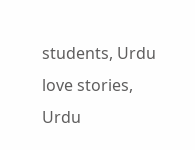students, Urdu love stories, Urdu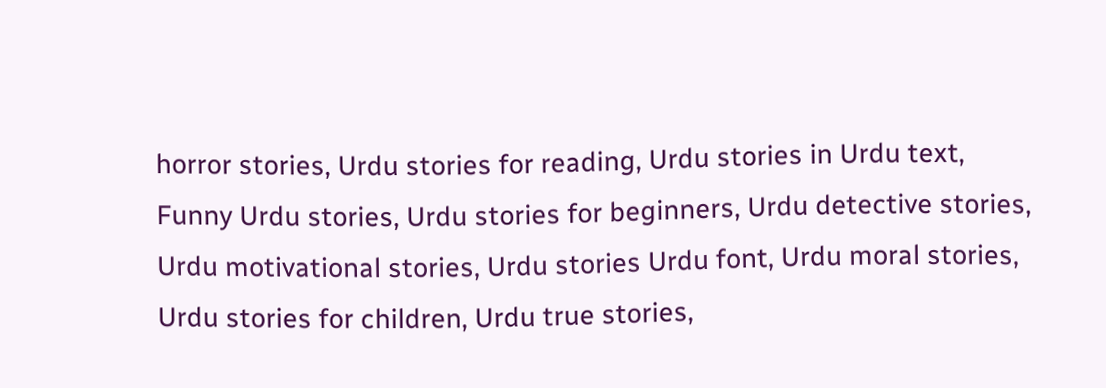horror stories, Urdu stories for reading, Urdu stories in Urdu text, Funny Urdu stories, Urdu stories for beginners, Urdu detective stories, Urdu motivational stories, Urdu stories Urdu font, Urdu moral stories, Urdu stories for children, Urdu true stories,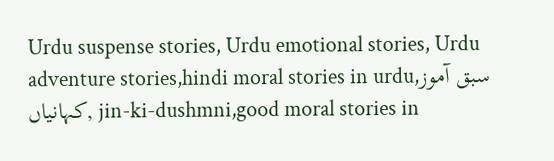Urdu suspense stories, Urdu emotional stories, Urdu adventure stories,hindi moral stories in urdu,سبق آموز کہانیاں, jin-ki-dushmni,good moral stories in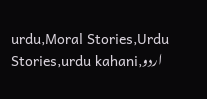urdu,Moral Stories,Urdu Stories,urdu kahani,اردو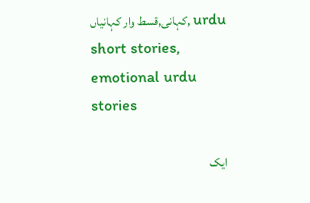کہانی,قسط وار کہانیاں, urdu short stories, emotional urdu stories

ایک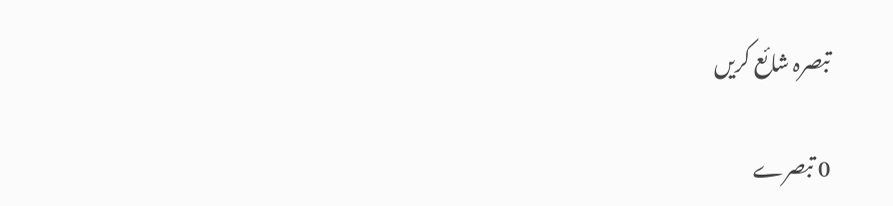تبصرہ شائع کریں

0 تبصرے